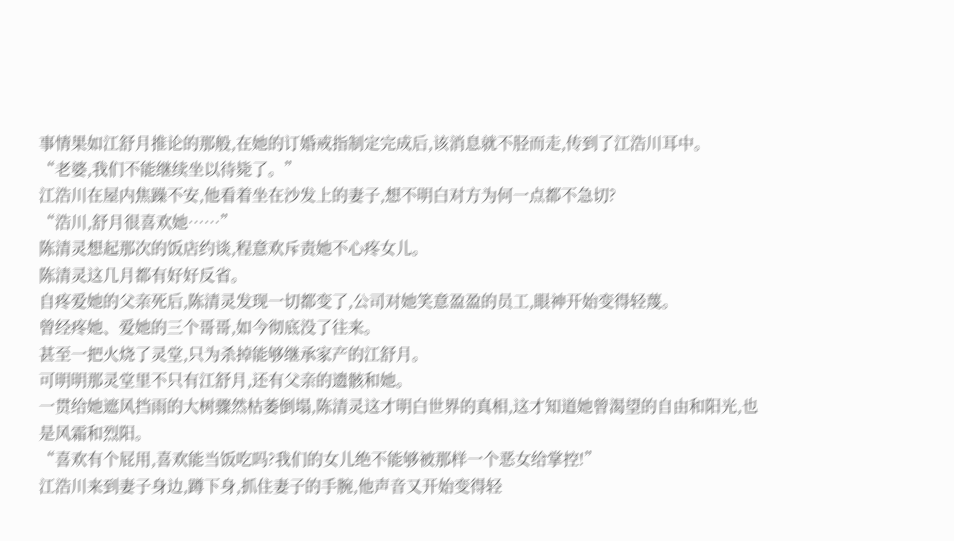事情果如江舒月推论的那般,在她的订婚戒指制定完成后,该消息就不胫而走,传到了江浩川耳中。
“老婆,我们不能继续坐以待毙了。”
江浩川在屋内焦躁不安,他看着坐在沙发上的妻子,想不明白对方为何一点都不急切?
“浩川,舒月很喜欢她……”
陈清灵想起那次的饭店约谈,程意欢斥责她不心疼女儿。
陈清灵这几月都有好好反省。
自疼爱她的父亲死后,陈清灵发现一切都变了,公司对她笑意盈盈的员工,眼神开始变得轻蔑。
曾经疼她、爱她的三个哥哥,如今彻底没了往来。
甚至一把火烧了灵堂,只为杀掉能够继承家产的江舒月。
可明明那灵堂里不只有江舒月,还有父亲的遗骸和她。
一贯给她遮风挡雨的大树骤然枯萎倒塌,陈清灵这才明白世界的真相,这才知道她曾渴望的自由和阳光,也是风霜和烈阳。
“喜欢有个屁用,喜欢能当饭吃吗?我们的女儿绝不能够被那样一个恶女给掌控!”
江浩川来到妻子身边,蹲下身,抓住妻子的手腕,他声音又开始变得轻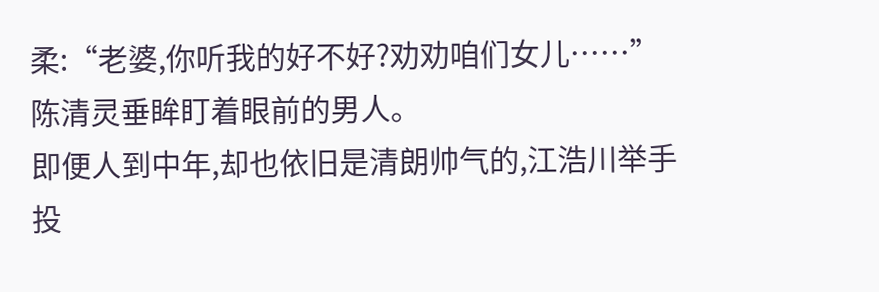柔:“老婆,你听我的好不好?劝劝咱们女儿……”
陈清灵垂眸盯着眼前的男人。
即便人到中年,却也依旧是清朗帅气的,江浩川举手投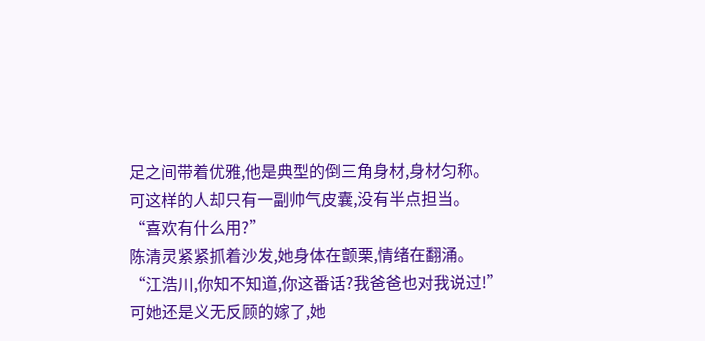足之间带着优雅,他是典型的倒三角身材,身材匀称。
可这样的人却只有一副帅气皮囊,没有半点担当。
“喜欢有什么用?”
陈清灵紧紧抓着沙发,她身体在颤栗,情绪在翻涌。
“江浩川,你知不知道,你这番话?我爸爸也对我说过!”
可她还是义无反顾的嫁了,她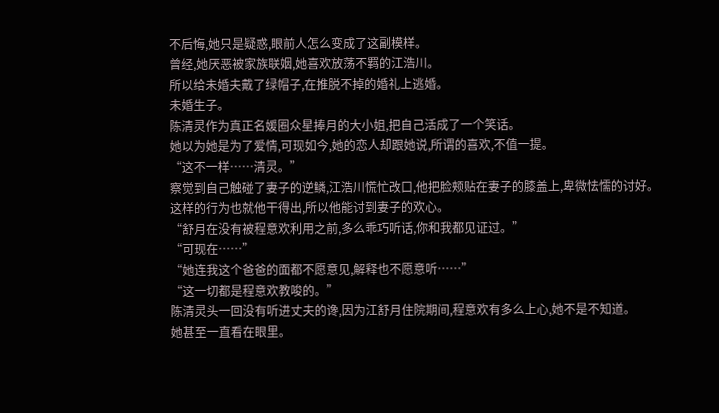不后悔,她只是疑惑,眼前人怎么变成了这副模样。
曾经,她厌恶被家族联姻,她喜欢放荡不羁的江浩川。
所以给未婚夫戴了绿帽子,在推脱不掉的婚礼上逃婚。
未婚生子。
陈清灵作为真正名媛圈众星捧月的大小姐,把自己活成了一个笑话。
她以为她是为了爱情,可现如今,她的恋人却跟她说,所谓的喜欢,不值一提。
“这不一样……清灵。”
察觉到自己触碰了妻子的逆鳞,江浩川慌忙改口,他把脸颊贴在妻子的膝盖上,卑微怯懦的讨好。
这样的行为也就他干得出,所以他能讨到妻子的欢心。
“舒月在没有被程意欢利用之前,多么乖巧听话,你和我都见证过。”
“可现在……”
“她连我这个爸爸的面都不愿意见,解释也不愿意听……”
“这一切都是程意欢教唆的。”
陈清灵头一回没有听进丈夫的谗,因为江舒月住院期间,程意欢有多么上心,她不是不知道。
她甚至一直看在眼里。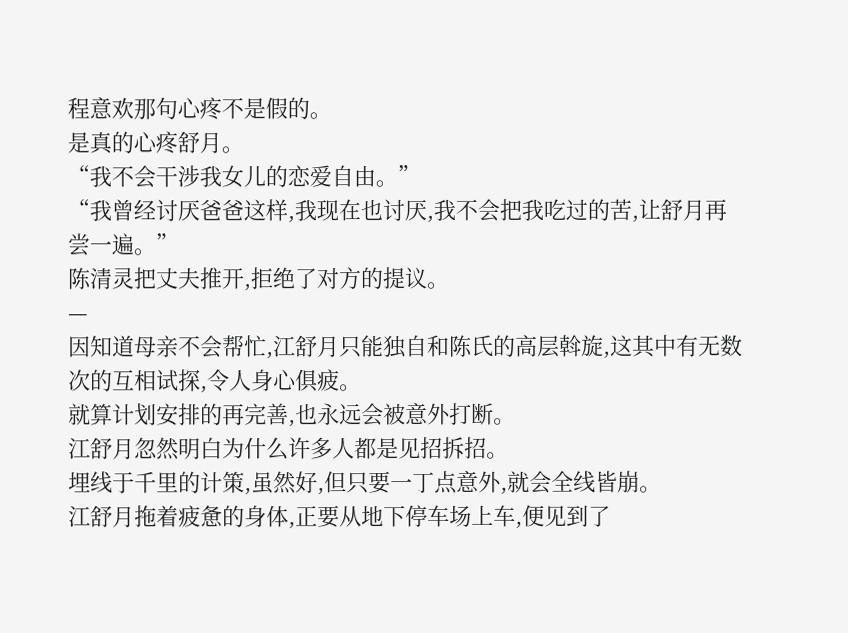程意欢那句心疼不是假的。
是真的心疼舒月。
“我不会干涉我女儿的恋爱自由。”
“我曾经讨厌爸爸这样,我现在也讨厌,我不会把我吃过的苦,让舒月再尝一遍。”
陈清灵把丈夫推开,拒绝了对方的提议。
—
因知道母亲不会帮忙,江舒月只能独自和陈氏的高层斡旋,这其中有无数次的互相试探,令人身心俱疲。
就算计划安排的再完善,也永远会被意外打断。
江舒月忽然明白为什么许多人都是见招拆招。
埋线于千里的计策,虽然好,但只要一丁点意外,就会全线皆崩。
江舒月拖着疲惫的身体,正要从地下停车场上车,便见到了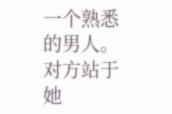一个熟悉的男人。
对方站于她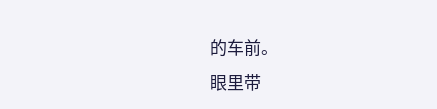的车前。
眼里带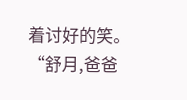着讨好的笑。
“舒月,爸爸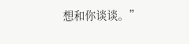想和你谈谈。”